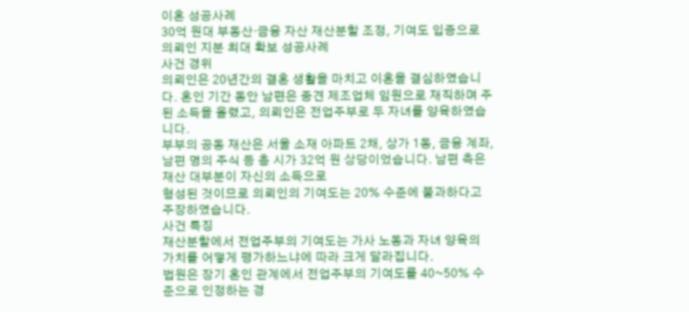이혼 성공사례
30억 원대 부동산·금융 자산 재산분할 조정, 기여도 입증으로 의뢰인 지분 최대 확보 성공사례
사건 경위
의뢰인은 20년간의 결혼 생활을 마치고 이혼을 결심하였습니다. 혼인 기간 동안 남편은 중견 제조업체 임원으로 재직하며 주된 소득을 올렸고, 의뢰인은 전업주부로 두 자녀를 양육하였습니다.
부부의 공동 재산은 서울 소재 아파트 2채, 상가 1동, 금융 계좌, 남편 명의 주식 등 총 시가 32억 원 상당이었습니다. 남편 측은 재산 대부분이 자신의 소득으로
형성된 것이므로 의뢰인의 기여도는 20% 수준에 불과하다고 주장하였습니다.
사건 특징
재산분할에서 전업주부의 기여도는 가사 노동과 자녀 양육의 가치를 어떻게 평가하느냐에 따라 크게 달라집니다.
법원은 장기 혼인 관계에서 전업주부의 기여도를 40~50% 수준으로 인정하는 경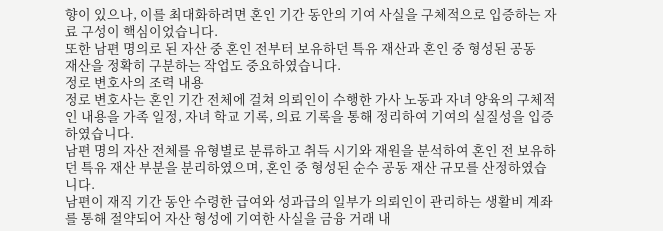향이 있으나, 이를 최대화하려면 혼인 기간 동안의 기여 사실을 구체적으로 입증하는 자료 구성이 핵심이었습니다.
또한 남편 명의로 된 자산 중 혼인 전부터 보유하던 특유 재산과 혼인 중 형성된 공동
재산을 정확히 구분하는 작업도 중요하였습니다.
정로 변호사의 조력 내용
정로 변호사는 혼인 기간 전체에 걸쳐 의뢰인이 수행한 가사 노동과 자녀 양육의 구체적인 내용을 가족 일정, 자녀 학교 기록, 의료 기록을 통해 정리하여 기여의 실질성을 입증하였습니다.
남편 명의 자산 전체를 유형별로 분류하고 취득 시기와 재원을 분석하여 혼인 전 보유하던 특유 재산 부분을 분리하였으며, 혼인 중 형성된 순수 공동 재산 규모를 산정하였습니다.
남편이 재직 기간 동안 수령한 급여와 성과급의 일부가 의뢰인이 관리하는 생활비 계좌를 통해 절약되어 자산 형성에 기여한 사실을 금융 거래 내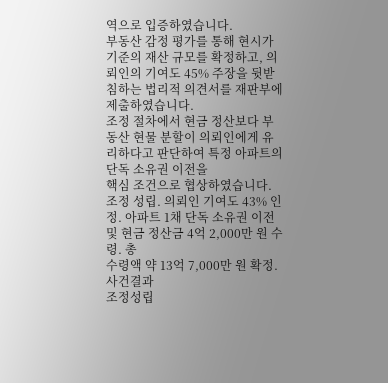역으로 입증하였습니다.
부동산 감정 평가를 통해 현시가 기준의 재산 규모를 확정하고, 의뢰인의 기여도 45% 주장을 뒷받침하는 법리적 의견서를 재판부에 제출하였습니다.
조정 절차에서 현금 정산보다 부동산 현물 분할이 의뢰인에게 유리하다고 판단하여 특정 아파트의 단독 소유권 이전을
핵심 조건으로 협상하였습니다.
조정 성립. 의뢰인 기여도 43% 인정. 아파트 1채 단독 소유권 이전 및 현금 정산금 4억 2,000만 원 수령. 총
수령액 약 13억 7,000만 원 확정.
사건결과
조정성립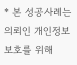* 본 성공사례는 의뢰인 개인정보 보호를 위해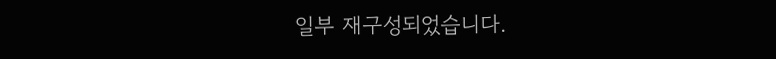일부 재구성되었습니다.